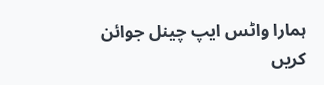ہمارا واٹس ایپ چینل جوائن کریں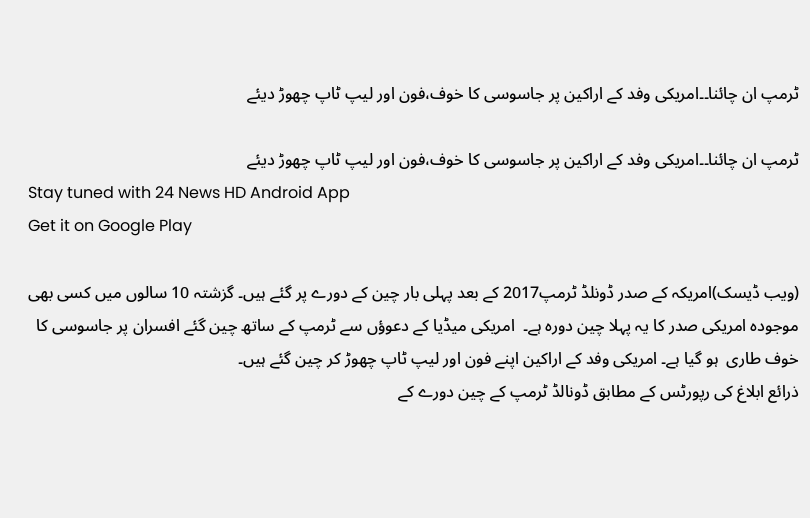ٹرمپ ان چائنا۔۔امریکی وفد کے اراکین پر جاسوسی کا خوف،فون اور لیپ ٹاپ چھوڑ دیئے

ٹرمپ ان چائنا۔۔امریکی وفد کے اراکین پر جاسوسی کا خوف،فون اور لیپ ٹاپ چھوڑ دیئے
Stay tuned with 24 News HD Android App
Get it on Google Play

(ویب ڈیسک)امریکہ کے صدر ڈونلڈ ٹرمپ2017 کے بعد پہلی بار چین کے دورے پر گئے ہیں۔ گزشتہ 10 سالوں میں کسی بھی موجودہ امریکی صدر کا یہ پہلا چین دورہ ہے۔  امریکی میڈیا کے دعوؤں سے ٹرمپ کے ساتھ چین گئے افسران پر جاسوسی کا خوف طاری  ہو گیا ہے۔ امریکی وفد کے اراکین اپنے فون اور لیپ ٹاپ چھوڑ کر چین گئے ہیں۔
ذرائع ابلاغ کی رپورٹس کے مطابق ڈونالڈ ٹرمپ کے چین دورے کے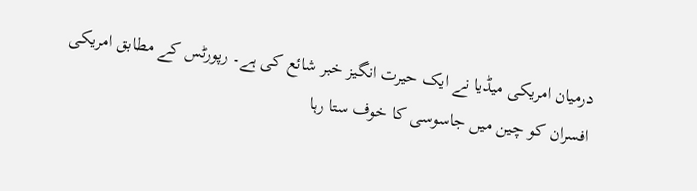درمیان امریکی میڈیا نے ایک حیرت انگیز خبر شائع کی ہے۔ رپورٹس کے مطابق امریکی افسران کو چین میں جاسوسی کا خوف ستا رہا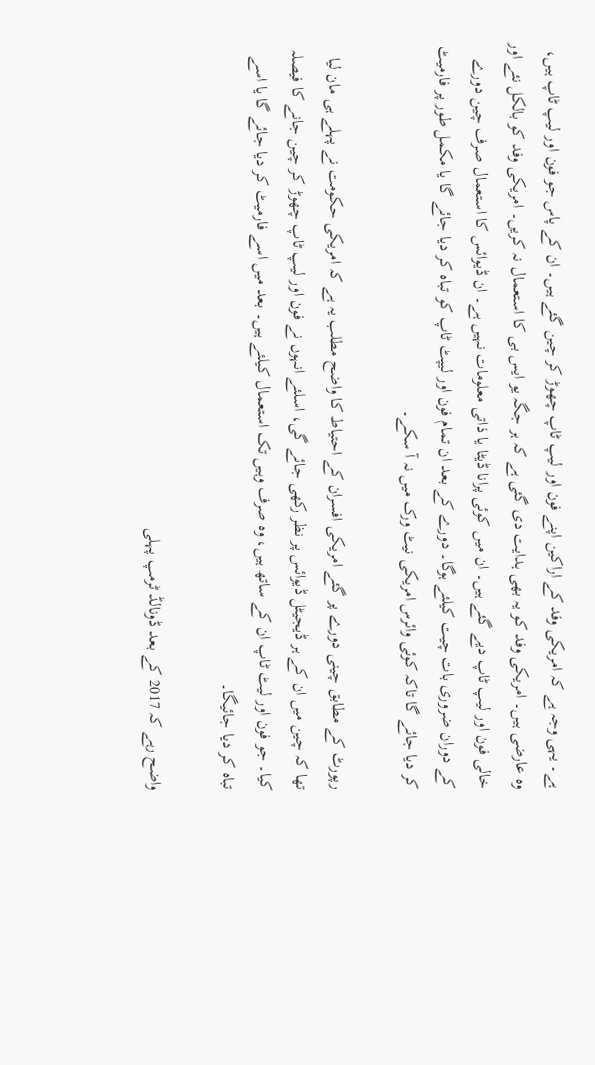ہے۔ یہی وجہ ہے کہ امریکی وفد کے اراکین اپنے فون اور لیپ ٹاپ چھوڑ کر چین گئے ہیں۔ ان کے پاس جو فون اور لیپ ٹاپ ہیں، وہ عارضی ہیں۔ امریکی وفد کو یہ بھی ہدایت دی گئی ہے کہ ہر جگہ یو ایس بی کا استعمال نہ کریں۔ امریکی وفد کو بالکل نئے اور خالی فون اور لیپ ٹاپ دیے گئے ہیں۔ ان میں کوئی پرانا ڈیٹا یا ذاتی معلومات نہیں ہے۔ ان ڈیوائس کا استعمال صرف چین دورے کے دوران ضروری بات چیت کیلئے ہوگا۔ دورے کے بعد ان تمام فون اور لیپٹ ٹاپ کو تباہ کر دیا جائے گا یا مکمل طور پر فارمیٹ کر دیا جائے گا تاکہ کوئی وائرس امریکی نیٹ ورک میں نہ آ سکے۔

رپورٹ کے مطابق چینی دورے پر گئے امریکی افسران کے احتیاط کا واضح مطلب یہ ہے کہ امریکی حکومت نے پہلے ہی مان لیا تھا کہ چین میں ان کے ہر ڈیجیٹل ڈیوائس پر نظر رکھی جائے گی، اسلئے انہوں نے فون اور لیپ ٹاپ چھوڑ کر چین جانے کا فیصلہ کیا۔ جو فون اور لیٹ ٹاپ ان کے ساتھ ہیں، وہ صرف وہیں تک استعمال کیلئے ہیں۔ بعد میں اسے فارمیٹ کر دیا جائے گا یا اسے تباہ کر دیا جائیگا۔

واضح رہے کہ 2017 کے بعد ڈونالڈ ٹرمپ پہلی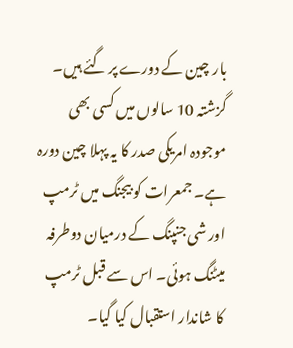بار چین کے دورے پر گئے ہیں۔ گزشتہ 10 سالوں میں کسی بھی موجودہ امریکی صدر کا یہ پہلا چین دورہ ہے۔ جمعرات کو بیجنگ میں ٹرمپ اور شی جنپنگ کے درمیان دوطرفہ میٹنگ ہوئی۔ اس سے قبل ٹرمپ کا شاندار استقبال کیا گیا۔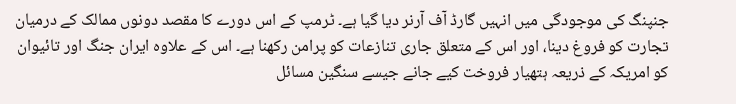جنپنگ کی موجودگی میں انہیں گارڈ آف آرنر دیا گیا ہے۔ ٹرمپ کے اس دورے کا مقصد دونوں ممالک کے درمیان تجارت کو فروغ دینا، اور اس کے متعلق جاری تنازعات کو پرامن رکھنا ہے۔ اس کے علاوہ ایران جنگ اور تائیوان کو امریکہ کے ذریعہ ہتھیار فروخت کیے جانے جیسے سنگین مسائل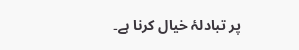پر تبادلۂ خیال کرنا ہے۔